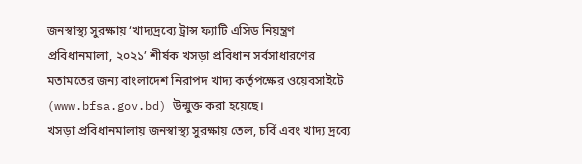জনস্বাস্থ্য সুরক্ষায় ‘খাদ্যদ্রব্যে ট্রান্স ফ্যাটি এসিড নিয়ন্ত্রণ প্রবিধানমালা, ২০২১’ শীর্ষক খসড়া প্রবিধান সর্বসাধারণের মতামতের জন্য বাংলাদেশ নিরাপদ খাদ্য কর্তৃপক্ষের ওয়েবসাইটে (www.bfsa.gov.bd) উন্মুক্ত করা হয়েছে।
খসড়া প্রবিধানমালায় জনস্বাস্থ্য সুরক্ষায় তেল, চর্বি এবং খাদ্য দ্রব্যে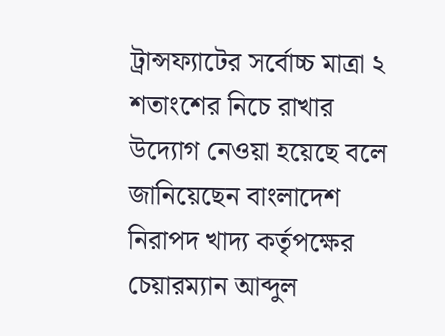ট্রান্সফ্যাটের সর্বোচ্চ মাত্রা ২ শতাংশের নিচে রাখার উদ্যোগ নেওয়া হয়েছে বলে জানিয়েছেন বাংলাদেশ নিরাপদ খাদ্য কর্তৃপক্ষের চেয়ারম্যান আব্দুল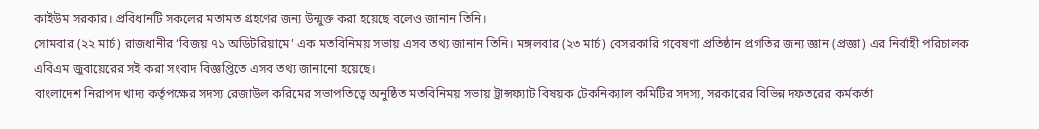কাইউম সরকার। প্রবিধানটি সকলের মতামত গ্রহণের জন্য উন্মুক্ত করা হয়েছে বলেও জানান তিনি।
সোমবার (২২ মার্চ) রাজধানীর ‘বিজয় ৭১ অডিটরিয়ামে’ এক মতবিনিময় সভায় এসব তথ্য জানান তিনি। মঙ্গলবার (২৩ মার্চ) বেসরকারি গবেষণা প্রতিষ্ঠান প্রগতির জন্য জ্ঞান (প্রজ্ঞা) এর নির্বাহী পরিচালক এবিএম জুবায়েরের সই করা সংবাদ বিজ্ঞপ্তিতে এসব তথ্য জানানো হয়েছে।
বাংলাদেশ নিরাপদ খাদ্য কর্তৃপক্ষের সদস্য রেজাউল করিমের সভাপতিত্বে অনুষ্ঠিত মতবিনিময় সভায় ট্রান্সফ্যাট বিষয়ক টেকনিক্যাল কমিটির সদস্য, সরকারের বিভিন্ন দফতরের কর্মকর্তা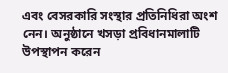এবং বেসরকারি সংস্থার প্রতিনিধিরা অংশ নেন। অনুষ্ঠানে খসড়া প্রবিধানমালাটি উপস্থাপন করেন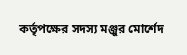কর্তৃপক্ষের সদস্য মঞ্জুর মোর্শেদ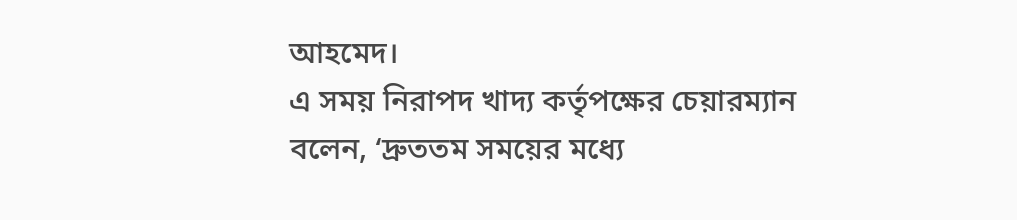আহমেদ।
এ সময় নিরাপদ খাদ্য কর্তৃপক্ষের চেয়ারম্যান বলেন, ‘দ্রুততম সময়ের মধ্যে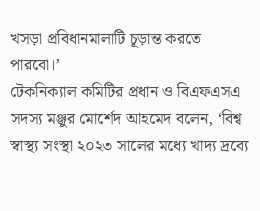খসড়া প্রবিধানমালাটি চূড়ান্ত করতে পারবো।’
টেকনিক্যাল কমিটির প্রধান ও বিএফএসএ সদস্য মঞ্জুর মোর্শেদ আহমেদ বলেন, ‘বিশ্ব স্বাস্থ্য সংস্থা ২০২৩ সালের মধ্যে খাদ্য দ্রব্যে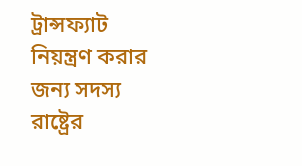ট্রান্সফ্যাট নিয়ন্ত্রণ করার জন্য সদস্য রাষ্ট্রের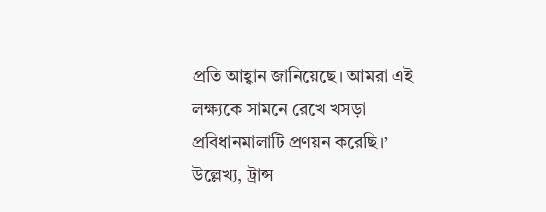প্রতি আহ্বান জানিয়েছে। আমরা এই লক্ষ্যকে সামনে রেখে খসড়া প্রবিধানমালাটি প্রণয়ন করেছি।’
উল্লেখ্য, ট্রান্স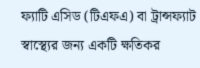ফ্যাটি এসিড (টিএফএ) বা ট্রান্সফ্যাট স্বাস্থ্যের জন্য একটি ক্ষতিকর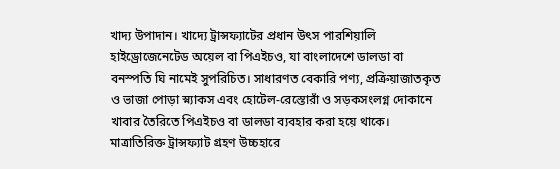খাদ্য উপাদান। খাদ্যে ট্রান্সফ্যাটের প্রধান উৎস পারশিয়ালি হাইড্রোজেনেটেড অয়েল বা পিএইচও, যা বাংলাদেশে ডালডা বা বনস্পতি ঘি নামেই সুপরিচিত। সাধারণত বেকারি পণ্য, প্রক্রিয়াজাতকৃত ও ভাজা পোড়া স্ন্যাকস এবং হোটেল-রেস্তোরাঁ ও সড়কসংলগ্ন দোকানে খাবার তৈরিতে পিএইচও বা ডালডা ব্যবহার করা হয়ে থাকে। মাত্রাতিরিক্ত ট্রান্সফ্যাট গ্রহণ উচ্চহারে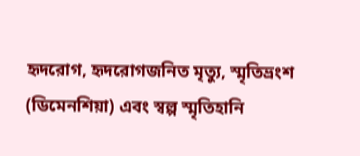হৃদরোগ, হৃদরোগজনিত মৃত্যু, স্মৃতিভ্রংশ (ডিমেনশিয়া) এবং স্বল্প স্মৃতিহানি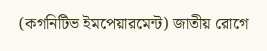(কগনিটিভ ইমপেয়ারমেন্ট) জাতীয় রোগে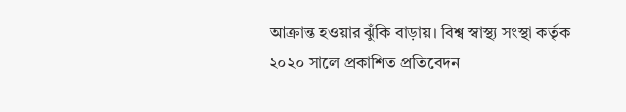আক্রান্ত হওয়ার ঝুঁকি বাড়ায়। বিশ্ব স্বাস্থ্য সংস্থা কর্তৃক ২০২০ সালে প্রকাশিত প্রতিবেদন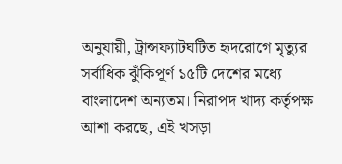অনুযায়ী, ট্রান্সফ্যাটঘটিত হৃদরোগে মৃত্যুর সর্বাধিক ঝুঁকিপূর্ণ ১৫টি দেশের মধ্যে বাংলাদেশ অন্যতম। নিরাপদ খাদ্য কর্তৃপক্ষ আশা করছে, এই খসড়া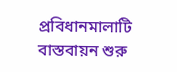প্রবিধানমালাটি বাস্তবায়ন শুরু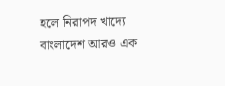হলে নিরাপদ খাদ্যে বাংলাদেশ আরও এক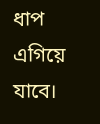ধাপ এগিয়ে যাবে।